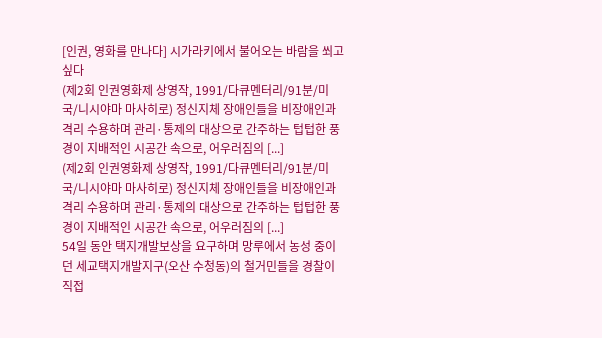[인권, 영화를 만나다] 시가라키에서 불어오는 바람을 쐬고 싶다
(제2회 인권영화제 상영작, 1991/다큐멘터리/91분/미국/니시야마 마사히로) 정신지체 장애인들을 비장애인과 격리 수용하며 관리·통제의 대상으로 간주하는 텁텁한 풍경이 지배적인 시공간 속으로, 어우러짐의 [...]
(제2회 인권영화제 상영작, 1991/다큐멘터리/91분/미국/니시야마 마사히로) 정신지체 장애인들을 비장애인과 격리 수용하며 관리·통제의 대상으로 간주하는 텁텁한 풍경이 지배적인 시공간 속으로, 어우러짐의 [...]
54일 동안 택지개발보상을 요구하며 망루에서 농성 중이던 세교택지개발지구(오산 수청동)의 철거민들을 경찰이 직접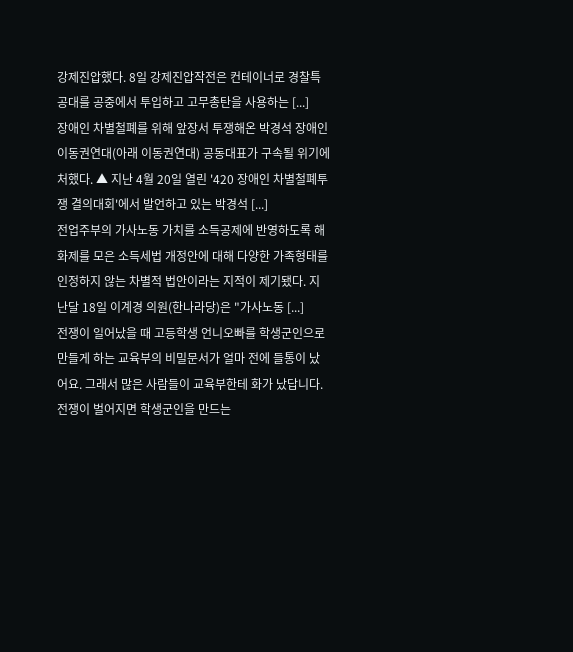강제진압했다. 8일 강제진압작전은 컨테이너로 경찰특공대를 공중에서 투입하고 고무총탄을 사용하는 [...]
장애인 차별철폐를 위해 앞장서 투쟁해온 박경석 장애인이동권연대(아래 이동권연대) 공동대표가 구속될 위기에 처했다. ▲ 지난 4월 20일 열린 '420 장애인 차별철폐투쟁 결의대회'에서 발언하고 있는 박경석 [...]
전업주부의 가사노동 가치를 소득공제에 반영하도록 해 화제를 모은 소득세법 개정안에 대해 다양한 가족형태를 인정하지 않는 차별적 법안이라는 지적이 제기됐다. 지난달 18일 이계경 의원(한나라당)은 "가사노동 [...]
전쟁이 일어났을 때 고등학생 언니오빠를 학생군인으로 만들게 하는 교육부의 비밀문서가 얼마 전에 들통이 났어요. 그래서 많은 사람들이 교육부한테 화가 났답니다. 전쟁이 벌어지면 학생군인을 만드는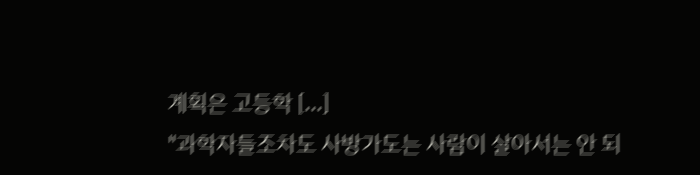계획은 고등학 [...]
"과학자들조차도 사방가도는 사람이 살아서는 안 되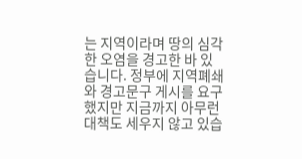는 지역이라며 땅의 심각한 오염을 경고한 바 있습니다. 정부에 지역폐쇄와 경고문구 게시를 요구했지만 지금까지 아무런 대책도 세우지 않고 있습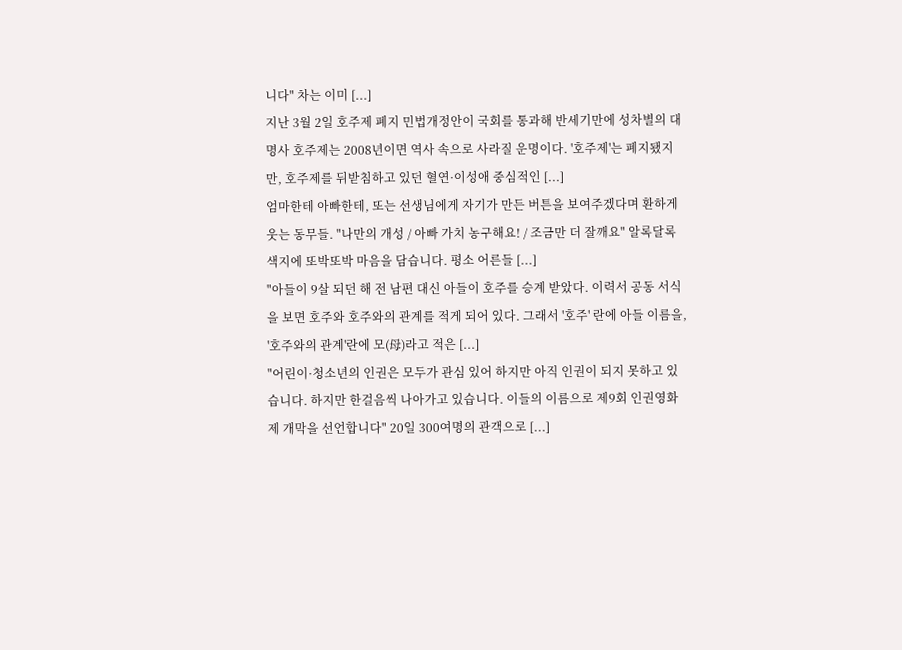니다" 차는 이미 [...]
지난 3월 2일 호주제 폐지 민법개정안이 국회를 통과해 반세기만에 성차별의 대명사 호주제는 2008년이면 역사 속으로 사라질 운명이다. '호주제'는 폐지됐지만, 호주제를 뒤받침하고 있던 혈연·이성애 중심적인 [...]
엄마한테 아빠한테, 또는 선생님에게 자기가 만든 버튼을 보여주겠다며 환하게 웃는 동무들. "나만의 개성 / 아빠 가치 농구해요! / 조금만 더 잘깨요" 알록달록 색지에 또박또박 마음을 담습니다. 평소 어른들 [...]
"아들이 9살 되던 해 전 남편 대신 아들이 호주를 승계 받았다. 이력서 공동 서식을 보면 호주와 호주와의 관계를 적게 되어 있다. 그래서 '호주' 란에 아들 이름을, '호주와의 관계'란에 모(母)라고 적은 [...]
"어린이·청소년의 인권은 모두가 관심 있어 하지만 아직 인권이 되지 못하고 있습니다. 하지만 한걸음씩 나아가고 있습니다. 이들의 이름으로 제9회 인권영화제 개막을 선언합니다" 20일 300여명의 관객으로 [...]